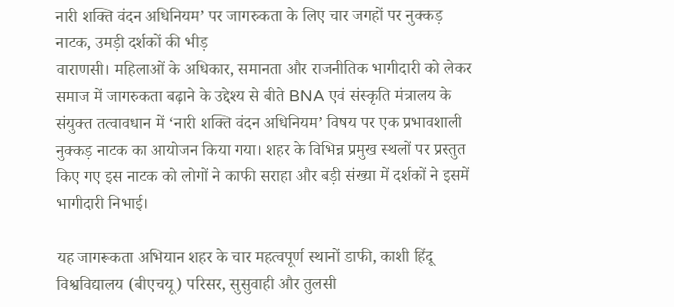नारी शक्ति वंदन अधिनियम’ पर जागरुकता के लिए चार जगहों पर नुक्कड़ नाटक, उमड़ी दर्शकों की भीड़
वाराणसी। महिलाओं के अधिकार, समानता और राजनीतिक भागीदारी को लेकर समाज में जागरुकता बढ़ाने के उद्देश्य से बीते BNA एवं संस्कृति मंत्रालय के संयुक्त तत्वावधान में ‘नारी शक्ति वंदन अधिनियम’ विषय पर एक प्रभावशाली नुक्कड़ नाटक का आयोजन किया गया। शहर के विभिन्न प्रमुख स्थलों पर प्रस्तुत किए गए इस नाटक को लोगों ने काफी सराहा और बड़ी संख्या में दर्शकों ने इसमें भागीदारी निभाई।

यह जागरूकता अभियान शहर के चार महत्वपूर्ण स्थानों डाफी, काशी हिंदू विश्वविद्यालय (बीएचयू) परिसर, सुसुवाही और तुलसी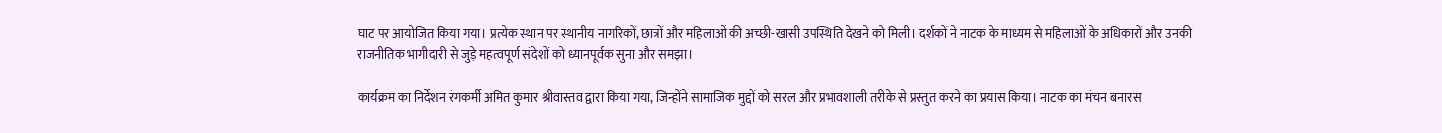घाट पर आयोजित किया गया। प्रत्येक स्थान पर स्थानीय नागरिकों, छात्रों और महिलाओं की अच्छी-खासी उपस्थिति देखने को मिली। दर्शकों ने नाटक के माध्यम से महिलाओं के अधिकारों और उनकी राजनीतिक भागीदारी से जुड़े महत्वपूर्ण संदेशों को ध्यानपूर्वक सुना और समझा।

कार्यक्रम का निर्देशन रंगकर्मी अमित कुमार श्रीवास्तव द्वारा किया गया, जिन्होंने सामाजिक मुद्दों को सरल और प्रभावशाली तरीके से प्रस्तुत करने का प्रयास किया। नाटक का मंचन बनारस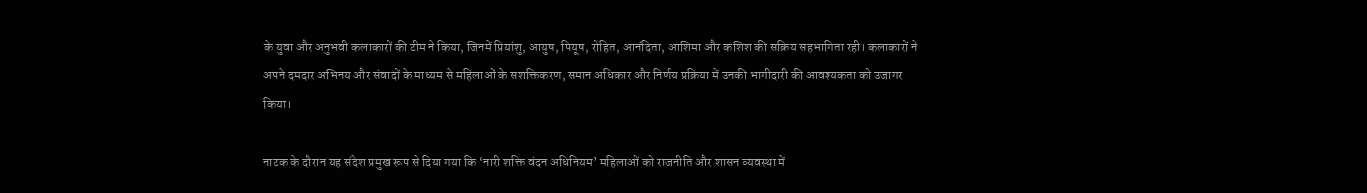के युवा और अनुभवी कलाकारों की टीम ने किया, जिनमें प्रियांशु, आयुष, पियूष, रोहित, आनंदिता, आशिमा और कशिश की सक्रिय सहभागिता रही। कलाकारों ने अपने दमदार अभिनय और संवादों के माध्यम से महिलाओं के सशक्तिकरण, समान अधिकार और निर्णय प्रक्रिया में उनकी भागीदारी की आवश्यकता को उजागर किया।

नाटक के दौरान यह संदेश प्रमुख रूप से दिया गया कि ‘नारी शक्ति वंदन अधिनियम’ महिलाओं को राजनीति और शासन व्यवस्था में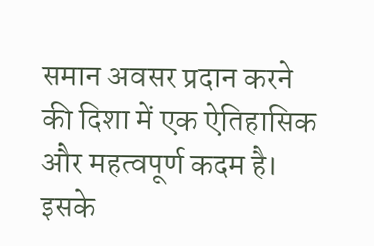समान अवसर प्रदान करने की दिशा में एक ऐतिहासिक और महत्वपूर्ण कदम है। इसके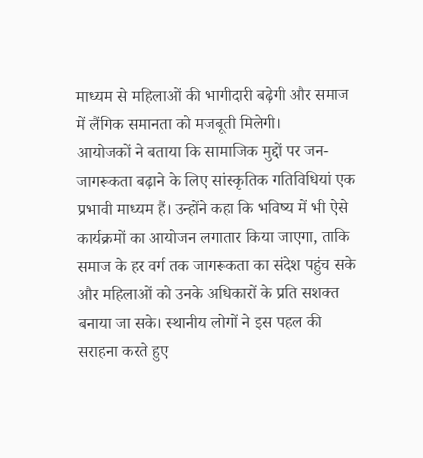माध्यम से महिलाओं की भागीदारी बढ़ेगी और समाज में लैंगिक समानता को मजबूती मिलेगी।
आयोजकों ने बताया कि सामाजिक मुद्दों पर जन-जागरूकता बढ़ाने के लिए सांस्कृतिक गतिविधियां एक प्रभावी माध्यम हैं। उन्होंने कहा कि भविष्य में भी ऐसे कार्यक्रमों का आयोजन लगातार किया जाएगा, ताकि समाज के हर वर्ग तक जागरूकता का संदेश पहुंच सके और महिलाओं को उनके अधिकारों के प्रति सशक्त बनाया जा सके। स्थानीय लोगों ने इस पहल की सराहना करते हुए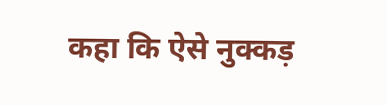कहा कि ऐसे नुक्कड़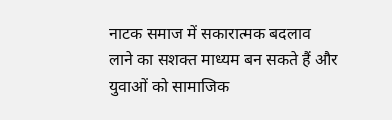नाटक समाज में सकारात्मक बदलाव लाने का सशक्त माध्यम बन सकते हैं और युवाओं को सामाजिक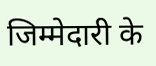जिम्मेदारी के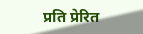प्रति प्रेरित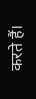करते हैं।